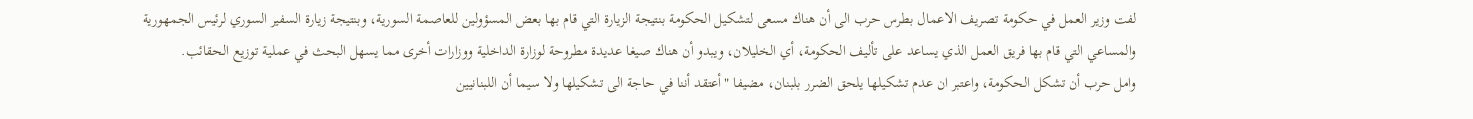لفت وزير العمل في حكومة تصريف الاعمال بطرس حرب الى أن هناك مسعى لتشكيل الحكومة بنتيجة الزيارة التي قام بها بعض المسؤولين للعاصمة السورية، وبنتيجة زيارة السفير السوري لرئيس الجمهورية والمساعي التي قام بها فريق العمل الذي يساعد على تأليف الحكومة، أي الخليلان، ويبدو أن هناك صيغا عديدة مطروحة لوزارة الداخلية ووزارات أخرى مما يسهل البحث في عملية توزيع الحقائب.
وامل حرب أن تشكل الحكومة، واعتبر ان عدم تشكيلها يلحق الضرر بلبنان، مضيفا "أعتقد أننا في حاجة الى تشكيلها ولا سيما أن اللبنانيين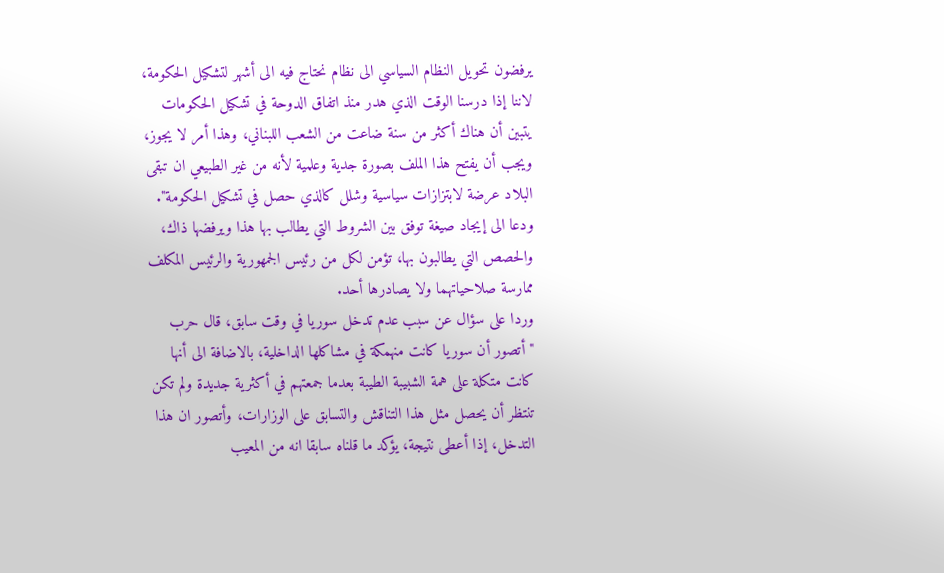يرفضون تحويل النظام السياسي الى نظام نحتاج فيه الى أشهر لتشكيل الحكومة، لاننا إذا درسنا الوقت الذي هدر منذ اتفاق الدوحة في تشكيل الحكومات يتبين أن هناك أكثر من سنة ضاعت من الشعب اللبناني، وهذا أمر لا يجوز، ويجب أن يفتح هذا الملف بصورة جدية وعلمية لأنه من غير الطبيعي ان تبقى البلاد عرضة لابتزازات سياسية وشلل كالذي حصل في تشكيل الحكومة".
ودعا الى إيجاد صيغة توفق بين الشروط التي يطالب بها هذا ويرفضها ذاك، والحصص التي يطالبون بها، تؤمن لكل من رئيس الجمهورية والرئيس المكلف ممارسة صلاحياتهما ولا يصادرها أحد.
وردا على سؤال عن سبب عدم تدخل سوريا في وقت سابق، قال حرب "أتصور أن سوريا كانت منهمكة في مشاكلها الداخلية، بالاضافة الى أنها كانت متكلة على همة الشبيبة الطيبة بعدما جمعتهم في أكثرية جديدة ولم تكن تنتظر أن يحصل مثل هذا التناقش والتسابق على الوزارات، وأتصور ان هذا التدخل، إذا أعطى نتيجة، يؤكد ما قلناه سابقا انه من المعيب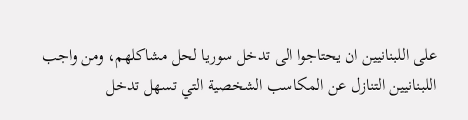على اللبنانيين ان يحتاجوا الى تدخل سوريا لحل مشاكلهم، ومن واجب اللبنانيين التنازل عن المكاسب الشخصية التي تسهل تدخل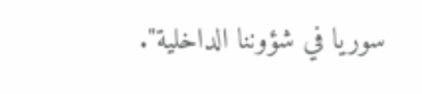سوريا في شؤوننا الداخلية".